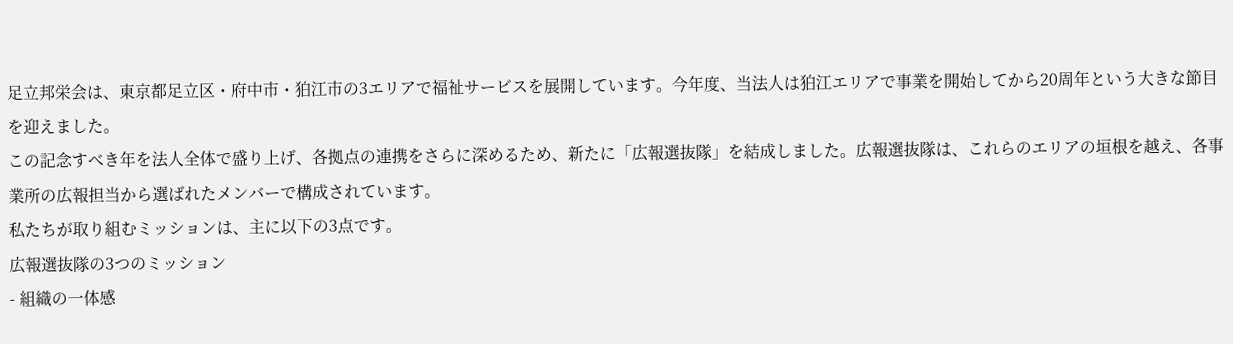足立邦栄会は、東京都足立区・府中市・狛江市の3エリアで福祉サービスを展開しています。今年度、当法人は狛江エリアで事業を開始してから20周年という大きな節目を迎えました。
この記念すべき年を法人全体で盛り上げ、各拠点の連携をさらに深めるため、新たに「広報選抜隊」を結成しました。広報選抜隊は、これらのエリアの垣根を越え、各事業所の広報担当から選ばれたメンバーで構成されています。
私たちが取り組むミッションは、主に以下の3点です。
広報選抜隊の3つのミッション
- 組織の一体感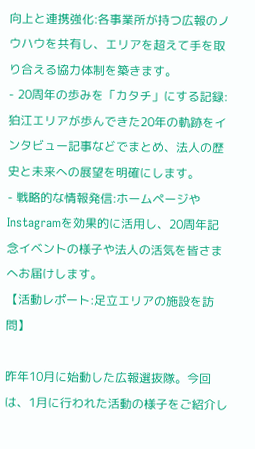向上と連携強化:各事業所が持つ広報のノウハウを共有し、エリアを超えて手を取り合える協力体制を築きます。
- 20周年の歩みを「カタチ」にする記録:狛江エリアが歩んできた20年の軌跡をインタビュー記事などでまとめ、法人の歴史と未来への展望を明確にします。
- 戦略的な情報発信:ホームページやInstagramを効果的に活用し、20周年記念イベントの様子や法人の活気を皆さまへお届けします。
【活動レポート:足立エリアの施設を訪問】

昨年10月に始動した広報選抜隊。今回は、1月に行われた活動の様子をご紹介し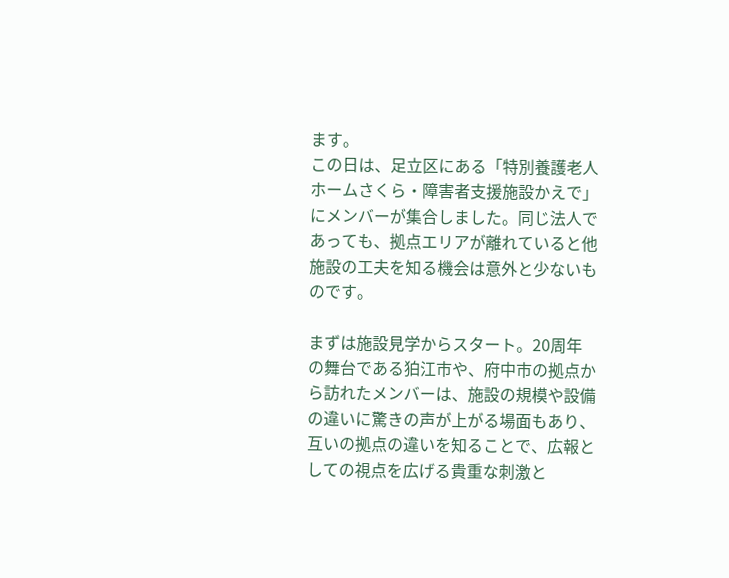ます。
この日は、足立区にある「特別養護老人ホームさくら・障害者支援施設かえで」にメンバーが集合しました。同じ法人であっても、拠点エリアが離れていると他施設の工夫を知る機会は意外と少ないものです。

まずは施設見学からスタート。20周年の舞台である狛江市や、府中市の拠点から訪れたメンバーは、施設の規模や設備の違いに驚きの声が上がる場面もあり、互いの拠点の違いを知ることで、広報としての視点を広げる貴重な刺激と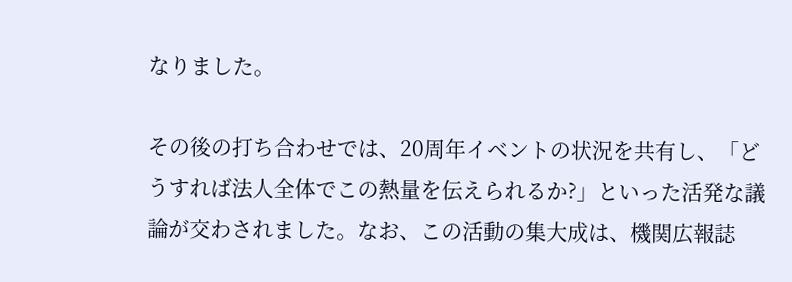なりました。

その後の打ち合わせでは、20周年イベントの状況を共有し、「どうすれば法人全体でこの熱量を伝えられるか?」といった活発な議論が交わされました。なお、この活動の集大成は、機関広報誌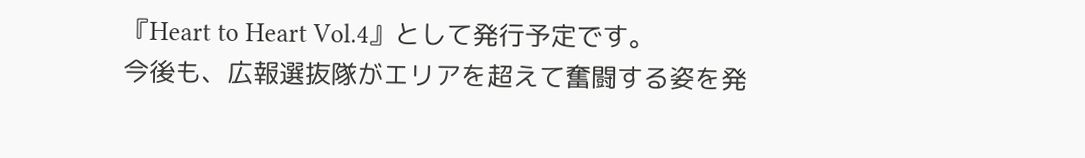『Heart to Heart Vol.4』として発行予定です。
今後も、広報選抜隊がエリアを超えて奮闘する姿を発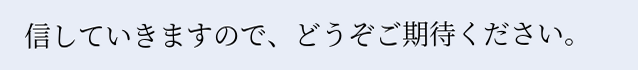信していきますので、どうぞご期待ください。